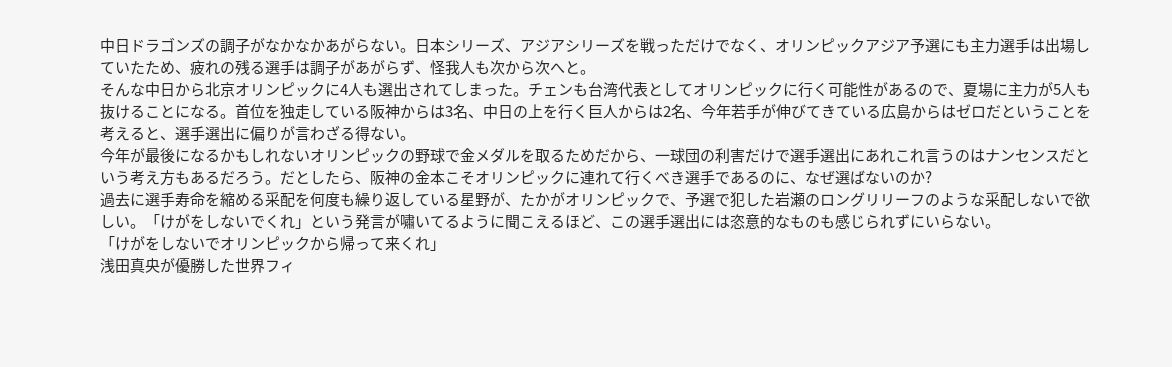中日ドラゴンズの調子がなかなかあがらない。日本シリーズ、アジアシリーズを戦っただけでなく、オリンピックアジア予選にも主力選手は出場していたため、疲れの残る選手は調子があがらず、怪我人も次から次へと。
そんな中日から北京オリンピックに4人も選出されてしまった。チェンも台湾代表としてオリンピックに行く可能性があるので、夏場に主力が5人も抜けることになる。首位を独走している阪神からは3名、中日の上を行く巨人からは2名、今年若手が伸びてきている広島からはゼロだということを考えると、選手選出に偏りが言わざる得ない。
今年が最後になるかもしれないオリンピックの野球で金メダルを取るためだから、一球団の利害だけで選手選出にあれこれ言うのはナンセンスだという考え方もあるだろう。だとしたら、阪神の金本こそオリンピックに連れて行くべき選手であるのに、なぜ選ばないのか?
過去に選手寿命を縮める采配を何度も繰り返している星野が、たかがオリンピックで、予選で犯した岩瀬のロングリリーフのような采配しないで欲しい。「けがをしないでくれ」という発言が嘯いてるように聞こえるほど、この選手選出には恣意的なものも感じられずにいらない。
「けがをしないでオリンピックから帰って来くれ」
浅田真央が優勝した世界フィ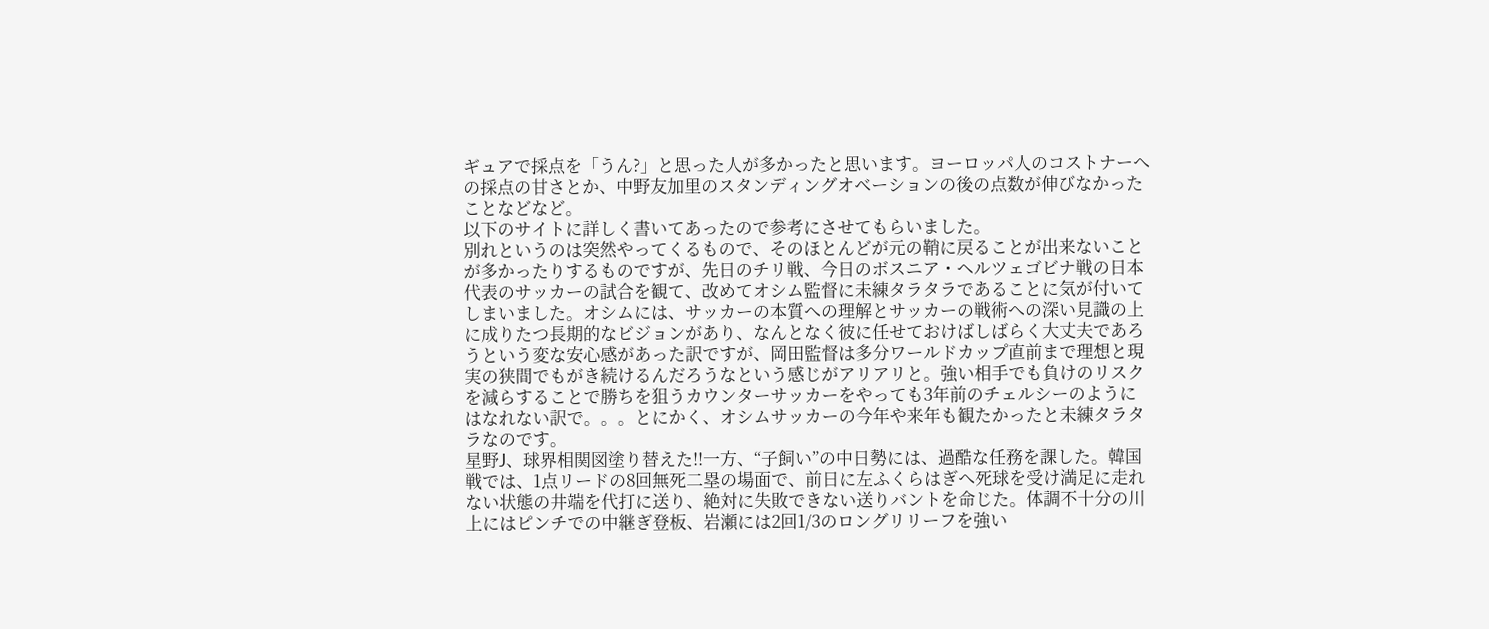ギュアで採点を「うん?」と思った人が多かったと思います。ヨーロッパ人のコストナーへの採点の甘さとか、中野友加里のスタンディングオベーションの後の点数が伸びなかったことなどなど。
以下のサイトに詳しく書いてあったので参考にさせてもらいました。
別れというのは突然やってくるもので、そのほとんどが元の鞘に戻ることが出来ないことが多かったりするものですが、先日のチリ戦、今日のボスニア・ヘルツェゴビナ戦の日本代表のサッカーの試合を観て、改めてオシム監督に未練タラタラであることに気が付いてしまいました。オシムには、サッカーの本質への理解とサッカーの戦術への深い見識の上に成りたつ長期的なビジョンがあり、なんとなく彼に任せておけばしばらく大丈夫であろうという変な安心感があった訳ですが、岡田監督は多分ワールドカップ直前まで理想と現実の狭間でもがき続けるんだろうなという感じがアリアリと。強い相手でも負けのリスクを減らすることで勝ちを狙うカウンターサッカーをやっても3年前のチェルシーのようにはなれない訳で。。。とにかく、オシムサッカーの今年や来年も観たかったと未練タラタラなのです。
星野J、球界相関図塗り替えた!!一方、“子飼い”の中日勢には、過酷な任務を課した。韓国戦では、1点リードの8回無死二塁の場面で、前日に左ふくらはぎへ死球を受け満足に走れない状態の井端を代打に送り、絶対に失敗できない送りバントを命じた。体調不十分の川上にはピンチでの中継ぎ登板、岩瀬には2回1/3のロングリリーフを強い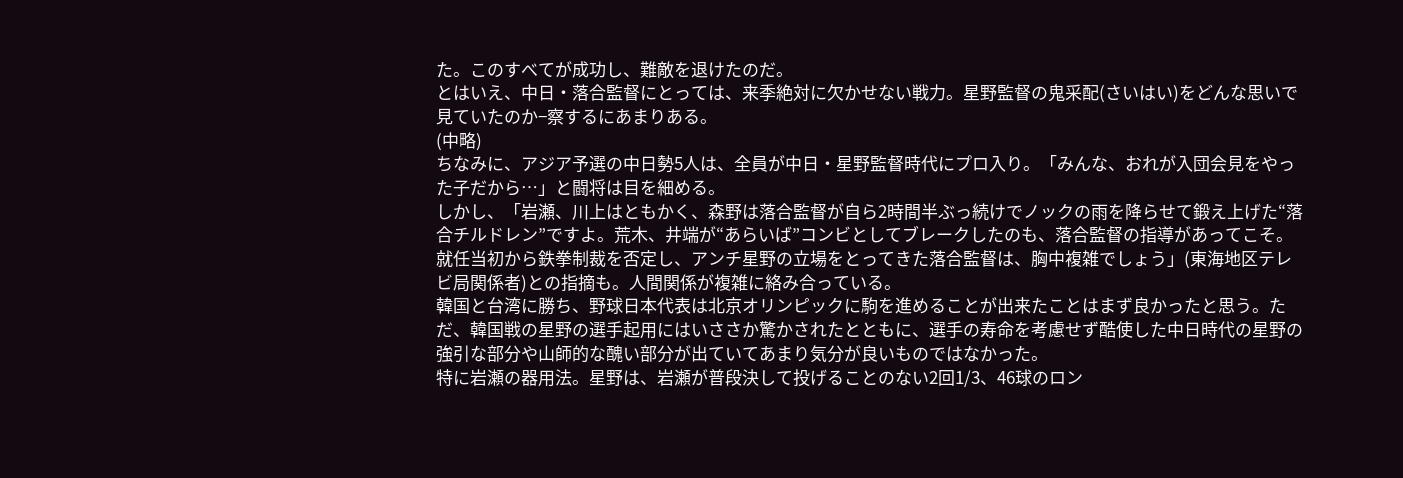た。このすべてが成功し、難敵を退けたのだ。
とはいえ、中日・落合監督にとっては、来季絶対に欠かせない戦力。星野監督の鬼采配(さいはい)をどんな思いで見ていたのか−察するにあまりある。
(中略)
ちなみに、アジア予選の中日勢5人は、全員が中日・星野監督時代にプロ入り。「みんな、おれが入団会見をやった子だから…」と闘将は目を細める。
しかし、「岩瀬、川上はともかく、森野は落合監督が自ら2時間半ぶっ続けでノックの雨を降らせて鍛え上げた“落合チルドレン”ですよ。荒木、井端が“あらいば”コンビとしてブレークしたのも、落合監督の指導があってこそ。就任当初から鉄拳制裁を否定し、アンチ星野の立場をとってきた落合監督は、胸中複雑でしょう」(東海地区テレビ局関係者)との指摘も。人間関係が複雑に絡み合っている。
韓国と台湾に勝ち、野球日本代表は北京オリンピックに駒を進めることが出来たことはまず良かったと思う。ただ、韓国戦の星野の選手起用にはいささか驚かされたとともに、選手の寿命を考慮せず酷使した中日時代の星野の強引な部分や山師的な醜い部分が出ていてあまり気分が良いものではなかった。
特に岩瀬の器用法。星野は、岩瀬が普段決して投げることのない2回1/3、46球のロン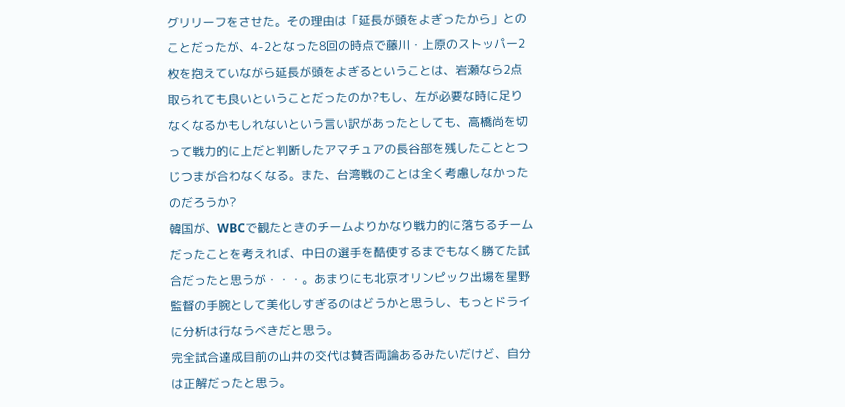グリリーフをさせた。その理由は「延長が頭をよぎったから」とのことだったが、4-2となった8回の時点で藤川・上原のストッパー2枚を抱えていながら延長が頭をよぎるということは、岩瀬なら2点取られても良いということだったのか?もし、左が必要な時に足りなくなるかもしれないという言い訳があったとしても、高橋尚を切って戦力的に上だと判断したアマチュアの長谷部を残したこととつじつまが合わなくなる。また、台湾戦のことは全く考慮しなかったのだろうか?
韓国が、WBCで観たときのチームよりかなり戦力的に落ちるチームだったことを考えれば、中日の選手を酷使するまでもなく勝てた試合だったと思うが・・・。あまりにも北京オリンピック出場を星野監督の手腕として美化しすぎるのはどうかと思うし、もっとドライに分析は行なうべきだと思う。
完全試合達成目前の山井の交代は賛否両論あるみたいだけど、自分は正解だったと思う。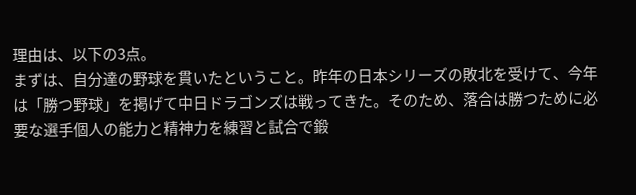理由は、以下の3点。
まずは、自分達の野球を貫いたということ。昨年の日本シリーズの敗北を受けて、今年は「勝つ野球」を掲げて中日ドラゴンズは戦ってきた。そのため、落合は勝つために必要な選手個人の能力と精神力を練習と試合で鍛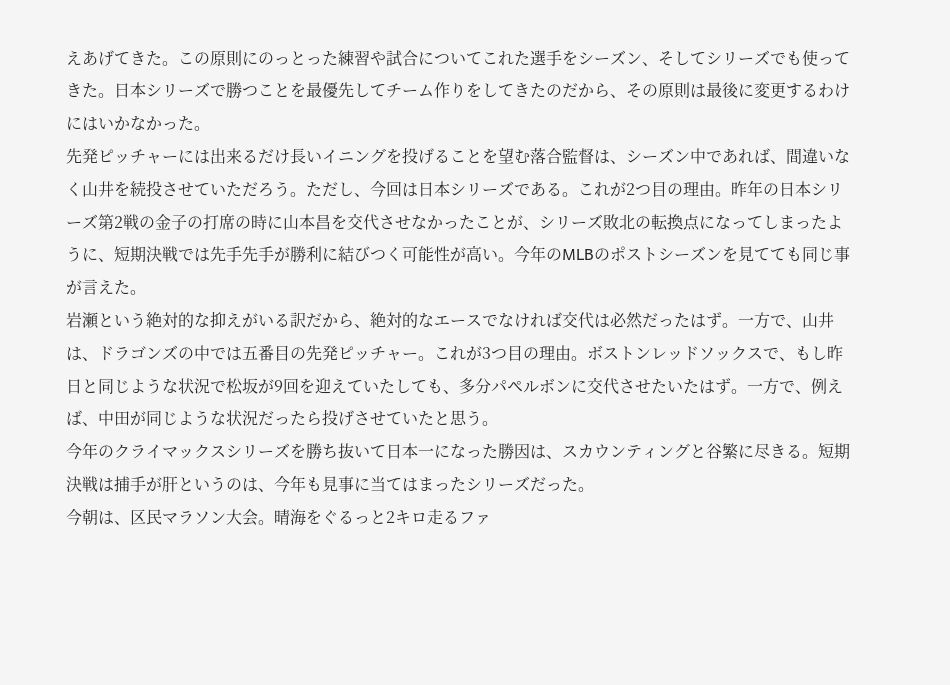えあげてきた。この原則にのっとった練習や試合についてこれた選手をシーズン、そしてシリーズでも使ってきた。日本シリーズで勝つことを最優先してチーム作りをしてきたのだから、その原則は最後に変更するわけにはいかなかった。
先発ピッチャーには出来るだけ長いイニングを投げることを望む落合監督は、シーズン中であれば、間違いなく山井を続投させていただろう。ただし、今回は日本シリーズである。これが2つ目の理由。昨年の日本シリーズ第2戦の金子の打席の時に山本昌を交代させなかったことが、シリーズ敗北の転換点になってしまったように、短期決戦では先手先手が勝利に結びつく可能性が高い。今年のMLBのポストシーズンを見てても同じ事が言えた。
岩瀬という絶対的な抑えがいる訳だから、絶対的なエースでなければ交代は必然だったはず。一方で、山井は、ドラゴンズの中では五番目の先発ピッチャー。これが3つ目の理由。ボストンレッドソックスで、もし昨日と同じような状況で松坂が9回を迎えていたしても、多分パペルボンに交代させたいたはず。一方で、例えば、中田が同じような状況だったら投げさせていたと思う。
今年のクライマックスシリーズを勝ち抜いて日本一になった勝因は、スカウンティングと谷繁に尽きる。短期決戦は捕手が肝というのは、今年も見事に当てはまったシリーズだった。
今朝は、区民マラソン大会。晴海をぐるっと2キロ走るファ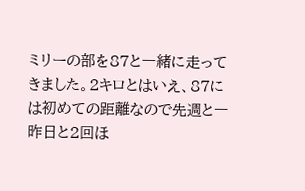ミリーの部を87と一緒に走ってきました。2キロとはいえ、87には初めての距離なので先週と一昨日と2回ほ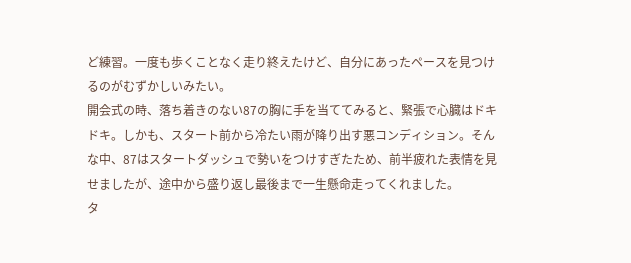ど練習。一度も歩くことなく走り終えたけど、自分にあったペースを見つけるのがむずかしいみたい。
開会式の時、落ち着きのない87の胸に手を当ててみると、緊張で心臓はドキドキ。しかも、スタート前から冷たい雨が降り出す悪コンディション。そんな中、87はスタートダッシュで勢いをつけすぎたため、前半疲れた表情を見せましたが、途中から盛り返し最後まで一生懸命走ってくれました。
タ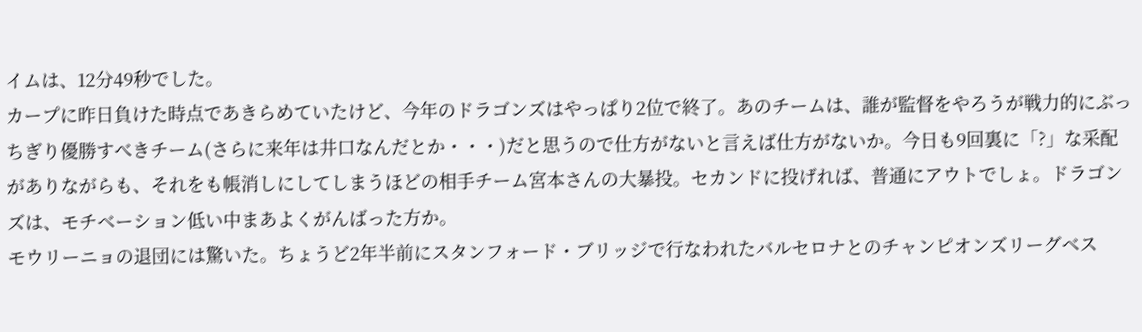イムは、12分49秒でした。
カープに昨日負けた時点であきらめていたけど、今年のドラゴンズはやっぱり2位で終了。あのチームは、誰が監督をやろうが戦力的にぶっちぎり優勝すべきチーム(さらに来年は井口なんだとか・・・)だと思うので仕方がないと言えば仕方がないか。今日も9回裏に「?」な采配がありながらも、それをも帳消しにしてしまうほどの相手チーム宮本さんの大暴投。セカンドに投げれば、普通にアウトでしょ。ドラゴンズは、モチベーション低い中まあよくがんばった方か。
モウリーニョの退団には驚いた。ちょうど2年半前にスタンフォード・ブリッジで行なわれたバルセロナとのチャンピオンズリーグベス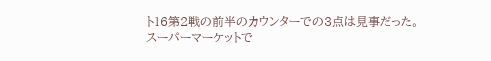ト16第2戦の前半のカウンターでの3点は見事だった。
スーパーマーケットで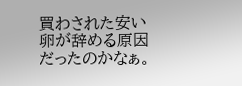買わされた安い卵が辞める原因だったのかなぁ。